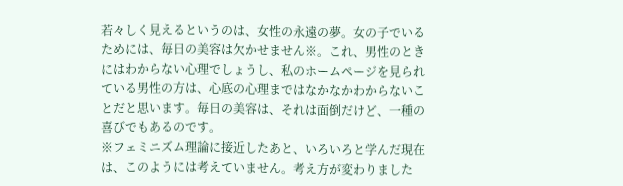若々しく見えるというのは、女性の永遠の夢。女の子でいるためには、毎日の美容は欠かせません※。これ、男性のときにはわからない心理でしょうし、私のホームページを見られている男性の方は、心底の心理まではなかなかわからないことだと思います。毎日の美容は、それは面倒だけど、一種の喜びでもあるのです。
※フェミニズム理論に接近したあと、いろいろと学んだ現在は、このようには考えていません。考え方が変わりました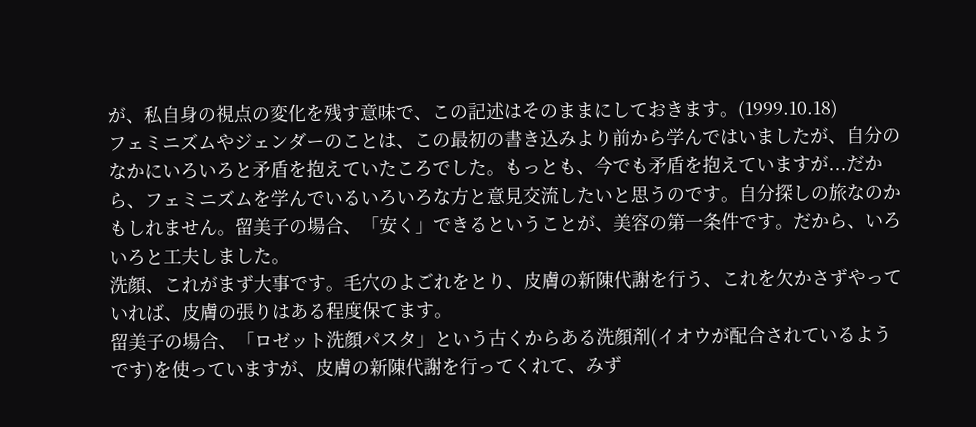が、私自身の視点の変化を残す意味で、この記述はそのままにしておきます。(1999.10.18)
フェミニズムやジェンダーのことは、この最初の書き込みより前から学んではいましたが、自分のなかにいろいろと矛盾を抱えていたころでした。もっとも、今でも矛盾を抱えていますが...だから、フェミニズムを学んでいるいろいろな方と意見交流したいと思うのです。自分探しの旅なのかもしれません。留美子の場合、「安く」できるということが、美容の第一条件です。だから、いろいろと工夫しました。
洗顔、これがまず大事です。毛穴のよごれをとり、皮膚の新陳代謝を行う、これを欠かさずやっていれば、皮膚の張りはある程度保てます。
留美子の場合、「ロゼット洗顔パスタ」という古くからある洗顔剤(イオウが配合されているようです)を使っていますが、皮膚の新陳代謝を行ってくれて、みず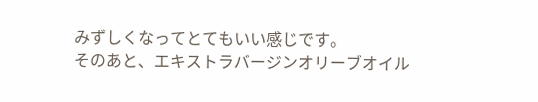みずしくなってとてもいい感じです。
そのあと、エキストラバージンオリーブオイル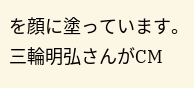を顔に塗っています。三輪明弘さんがCM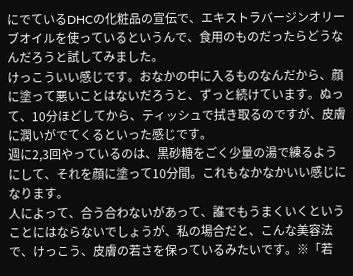にでているDHCの化粧品の宣伝で、エキストラバージンオリーブオイルを使っているというんで、食用のものだったらどうなんだろうと試してみました。
けっこういい感じです。おなかの中に入るものなんだから、顔に塗って悪いことはないだろうと、ずっと続けています。ぬって、10分ほどしてから、ティッシュで拭き取るのですが、皮膚に潤いがでてくるといった感じです。
週に2,3回やっているのは、黒砂糖をごく少量の湯で練るようにして、それを顔に塗って10分間。これもなかなかいい感じになります。
人によって、合う合わないがあって、誰でもうまくいくということにはならないでしょうが、私の場合だと、こんな美容法で、けっこう、皮膚の若さを保っているみたいです。※「若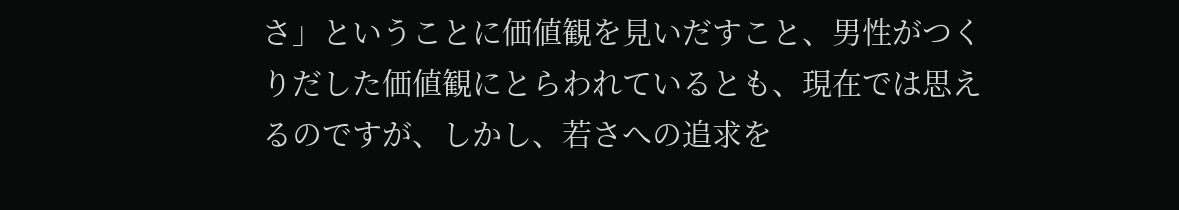さ」ということに価値観を見いだすこと、男性がつくりだした価値観にとらわれているとも、現在では思えるのですが、しかし、若さへの追求を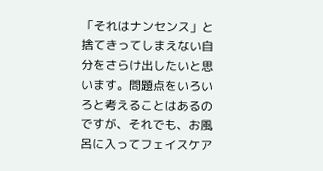「それはナンセンス」と捨てきってしまえない自分をさらけ出したいと思います。問題点をいろいろと考えることはあるのですが、それでも、お風呂に入ってフェイスケア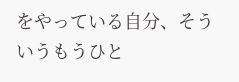をやっている自分、そういうもうひと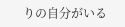りの自分がいる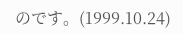のです。(1999.10.24)